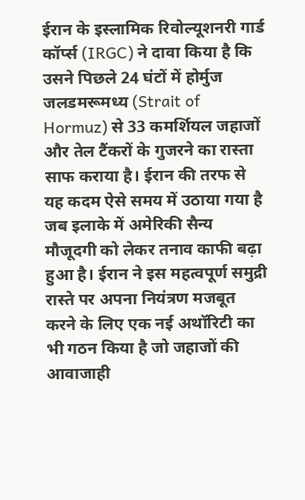ईरान के इस्लामिक रिवोल्यूशनरी गार्ड कॉर्प्स (IRGC) ने दावा किया है कि उसने पिछले 24 घंटों में होर्मुज जलडमरूमध्य (Strait of Hormuz) से 33 कमर्शियल जहाजों और तेल टैंकरों के गुजरने का रास्ता साफ कराया है। ईरान की तरफ से यह कदम ऐसे समय में उठाया गया है जब इलाके में अमेरिकी सैन्य मौजूदगी को लेकर तनाव काफी बढ़ा हुआ है। ईरान ने इस महत्वपूर्ण समुद्री रास्ते पर अपना नियंत्रण मजबूत करने के लिए एक नई अथॉरिटी का भी गठन किया है जो जहाजों की आवाजाही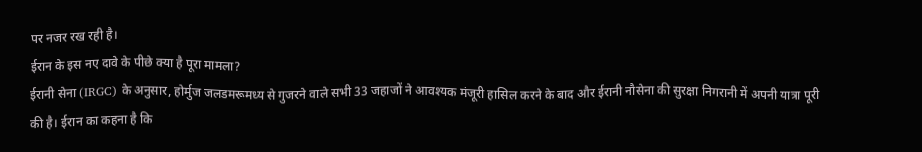पर नजर रख रही है।
ईरान के इस नए दावे के पीछे क्या है पूरा मामला?
ईरानी सेना (IRGC) के अनुसार, होर्मुज जलडमरूमध्य से गुजरने वाले सभी 33 जहाजों ने आवश्यक मंजूरी हासिल करने के बाद और ईरानी नौसेना की सुरक्षा निगरानी में अपनी यात्रा पूरी की है। ईरान का कहना है कि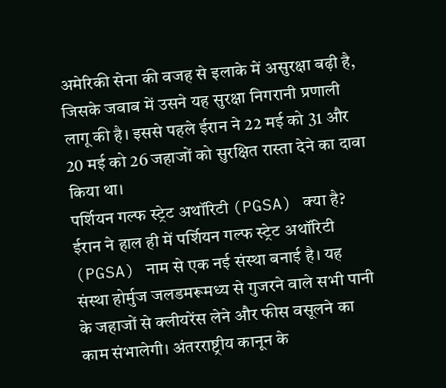अमेरिकी सेना की वजह से इलाके में असुरक्षा बढ़ी है, जिसके जवाब में उसने यह सुरक्षा निगरानी प्रणाली लागू की है। इससे पहले ईरान ने 22 मई को 31 और 20 मई को 26 जहाजों को सुरक्षित रास्ता देने का दावा किया था।
पर्शियन गल्फ स्ट्रेट अथॉरिटी (PGSA) क्या है?
ईरान ने हाल ही में पर्शियन गल्फ स्ट्रेट अथॉरिटी (PGSA) नाम से एक नई संस्था बनाई है। यह संस्था होर्मुज जलडमरूमध्य से गुजरने वाले सभी पानी के जहाजों से क्लीयरेंस लेने और फीस वसूलने का काम संभालेगी। अंतरराष्ट्रीय कानून के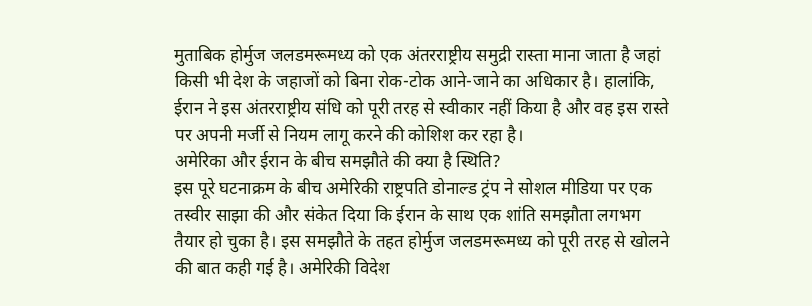मुताबिक होर्मुज जलडमरूमध्य को एक अंतरराष्ट्रीय समुद्री रास्ता माना जाता है जहां किसी भी देश के जहाजों को बिना रोक-टोक आने-जाने का अधिकार है। हालांकि, ईरान ने इस अंतरराष्ट्रीय संधि को पूरी तरह से स्वीकार नहीं किया है और वह इस रास्ते पर अपनी मर्जी से नियम लागू करने की कोशिश कर रहा है।
अमेरिका और ईरान के बीच समझौते की क्या है स्थिति?
इस पूरे घटनाक्रम के बीच अमेरिकी राष्ट्रपति डोनाल्ड ट्रंप ने सोशल मीडिया पर एक तस्वीर साझा की और संकेत दिया कि ईरान के साथ एक शांति समझौता लगभग तैयार हो चुका है। इस समझौते के तहत होर्मुज जलडमरूमध्य को पूरी तरह से खोलने की बात कही गई है। अमेरिकी विदेश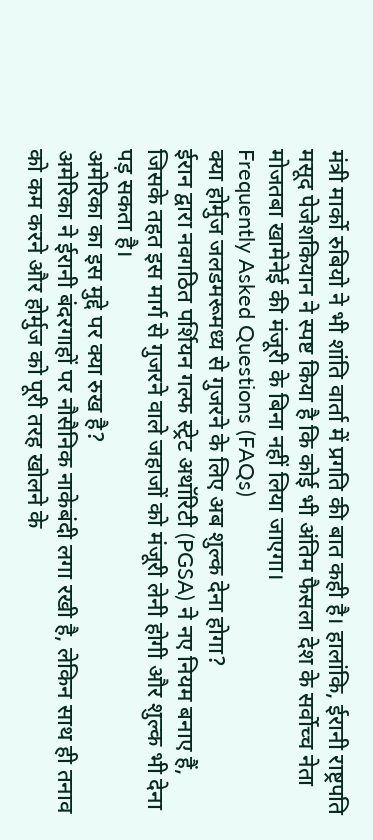मंत्री मार्को रुबियो ने भी शांति वार्ता में प्रगति की बात कही है। हालांकि, ईरानी राष्ट्रपति मसूद पेजेशकियान ने स्पष्ट किया है कि कोई भी अंतिम फैसला देश के सर्वोच्च नेता मोजतबा खामेनेई की मंजूरी के बिना नहीं लिया जाएगा।
Frequently Asked Questions (FAQs)
क्या होर्मुज जलडमरूमध्य से गुजरने के लिए अब शुल्क देना होगा?
ईरान द्वारा नवगठित पर्शियन गल्फ स्ट्रेट अथॉरिटी (PGSA) ने नए नियम बनाए हैं, जिसके तहत इस मार्ग से गुजरने वाले जहाजों को मंजूरी लेनी होगी और शुल्क भी देना पड़ सकता है।
अमेरिका का इस मुद्दे पर क्या रुख है?
अमेरिका ने ईरानी बंदरगाहों पर नौसैनिक नाकेबंदी लगा रखी है, लेकिन साथ ही तनाव को कम करने और होर्मुज को पूरी तरह खोलने के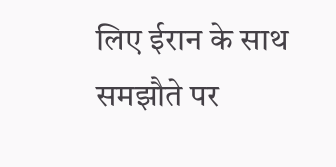लिए ईरान के साथ समझौते पर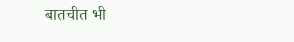बातचीत भी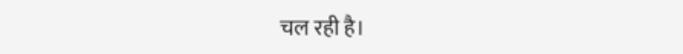चल रही है।